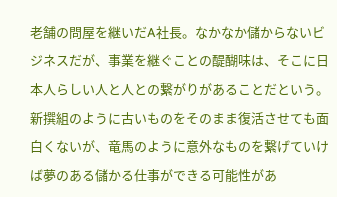老舗の問屋を継いだA社長。なかなか儲からないビジネスだが、事業を継ぐことの醍醐味は、そこに日本人らしい人と人との繋がりがあることだという。新撰組のように古いものをそのまま復活させても面白くないが、竜馬のように意外なものを繋げていけば夢のある儲かる仕事ができる可能性があ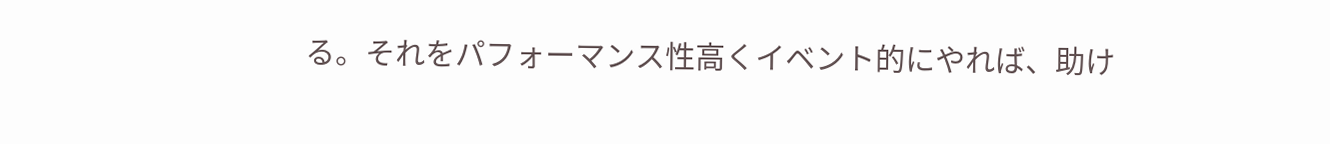る。それをパフォーマンス性高くイベント的にやれば、助け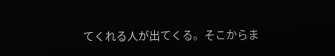てくれる人が出てくる。そこからま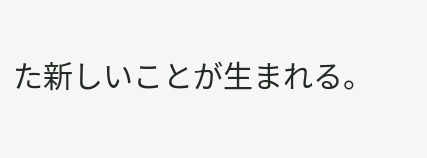た新しいことが生まれる。